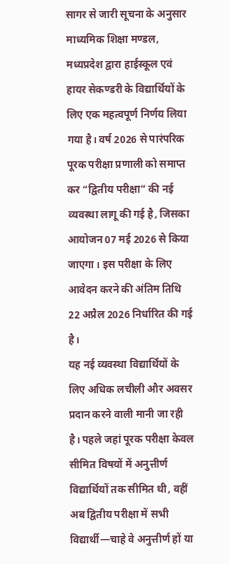सागर से जारी सूचना के अनुसार माध्यमिक शिक्षा मण्डल, मध्यप्रदेश द्वारा हाईस्कूल एवं हायर सेकण्डरी के विद्यार्थियों के लिए एक महत्वपूर्ण निर्णय लिया गया है। वर्ष 2026 से पारंपरिक पूरक परीक्षा प्रणाली को समाप्त कर “द्वितीय परीक्षा” की नई व्यवस्था लागू की गई है, जिसका आयोजन 07 मई 2026 से किया जाएगा। इस परीक्षा के लिए आवेदन करने की अंतिम तिथि 22 अप्रैल 2026 निर्धारित की गई है।
यह नई व्यवस्था विद्यार्थियों के लिए अधिक लचीली और अवसर प्रदान करने वाली मानी जा रही है। पहले जहां पूरक परीक्षा केवल सीमित विषयों में अनुत्तीर्ण विद्यार्थियों तक सीमित थी, वहीं अब द्वितीय परीक्षा में सभी विद्यार्थी—चाहे वे अनुत्तीर्ण हों या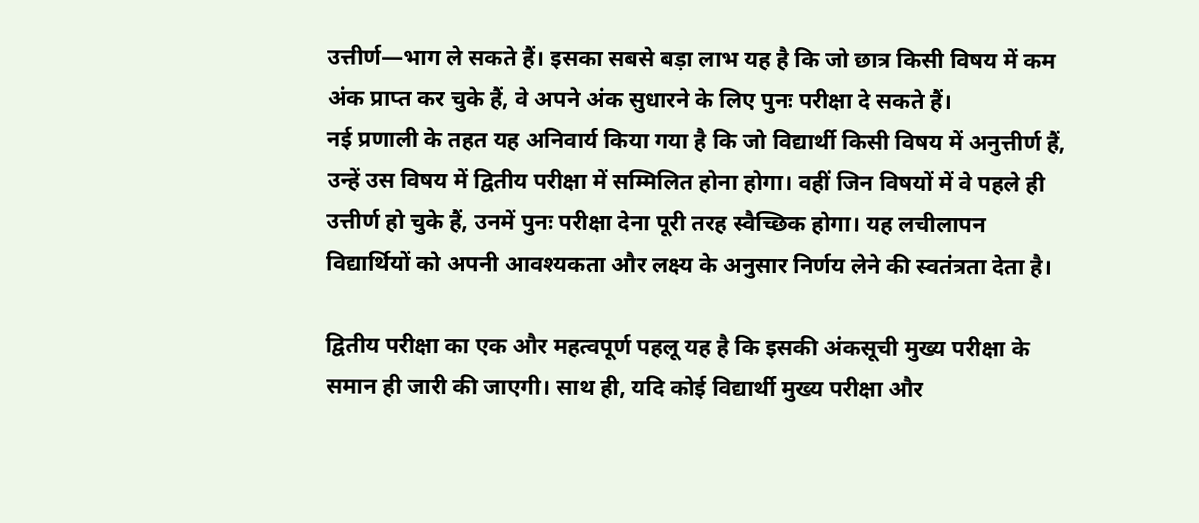उत्तीर्ण—भाग ले सकते हैं। इसका सबसे बड़ा लाभ यह है कि जो छात्र किसी विषय में कम अंक प्राप्त कर चुके हैं, वे अपने अंक सुधारने के लिए पुनः परीक्षा दे सकते हैं।
नई प्रणाली के तहत यह अनिवार्य किया गया है कि जो विद्यार्थी किसी विषय में अनुत्तीर्ण हैं, उन्हें उस विषय में द्वितीय परीक्षा में सम्मिलित होना होगा। वहीं जिन विषयों में वे पहले ही उत्तीर्ण हो चुके हैं, उनमें पुनः परीक्षा देना पूरी तरह स्वैच्छिक होगा। यह लचीलापन विद्यार्थियों को अपनी आवश्यकता और लक्ष्य के अनुसार निर्णय लेने की स्वतंत्रता देता है।

द्वितीय परीक्षा का एक और महत्वपूर्ण पहलू यह है कि इसकी अंकसूची मुख्य परीक्षा के समान ही जारी की जाएगी। साथ ही, यदि कोई विद्यार्थी मुख्य परीक्षा और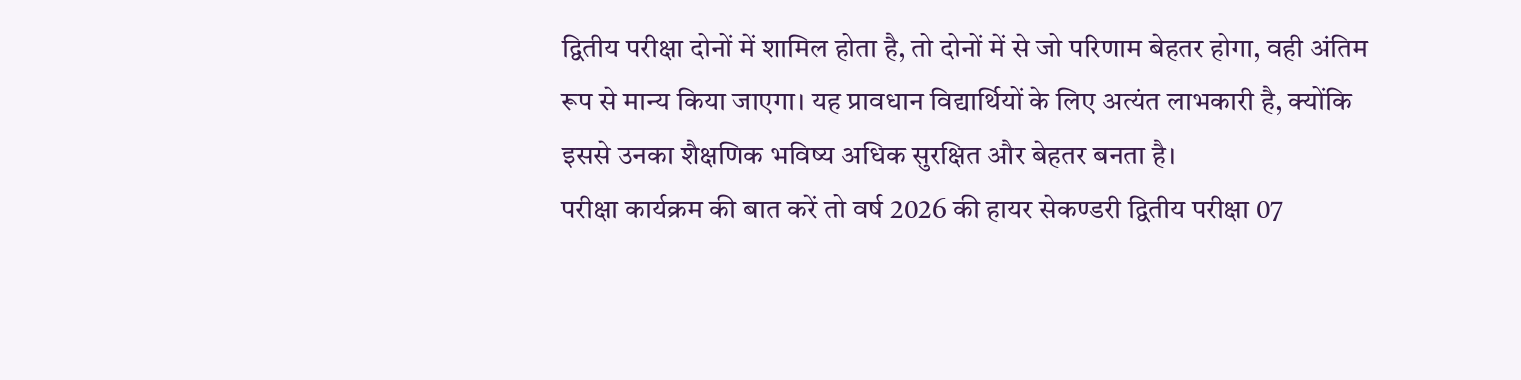द्वितीय परीक्षा दोनों में शामिल होता है, तो दोनों में से जो परिणाम बेहतर होगा, वही अंतिम रूप से मान्य किया जाएगा। यह प्रावधान विद्यार्थियों के लिए अत्यंत लाभकारी है, क्योंकि इससे उनका शैक्षणिक भविष्य अधिक सुरक्षित और बेहतर बनता है।
परीक्षा कार्यक्रम की बात करें तो वर्ष 2026 की हायर सेकण्डरी द्वितीय परीक्षा 07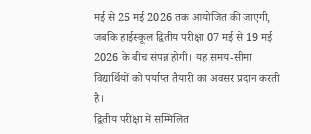मई से 25 मई 2026 तक आयोजित की जाएगी, जबकि हाईस्कूल द्वितीय परीक्षा 07 मई से 19 मई 2026 के बीच संपन्न होगी। यह समय-सीमा विद्यार्थियों को पर्याप्त तैयारी का अवसर प्रदान करती है।
द्वितीय परीक्षा में सम्मिलित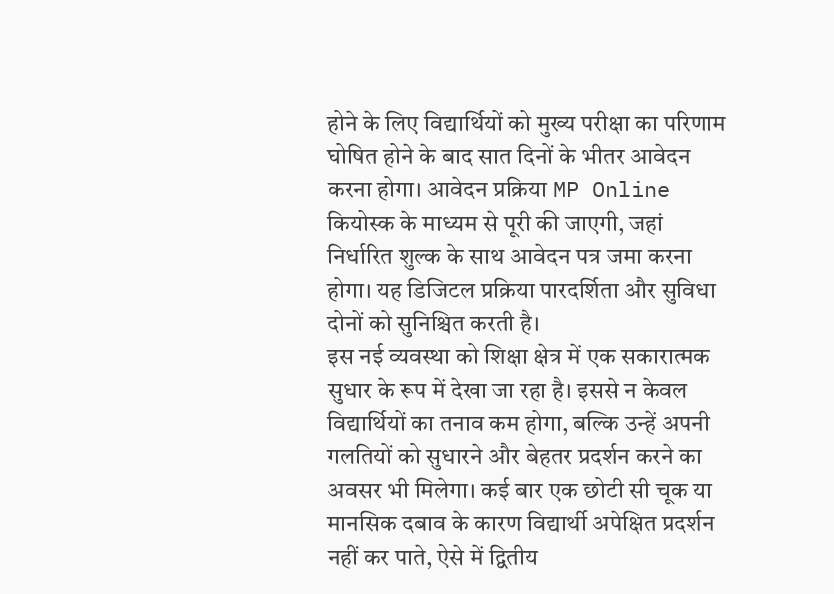होने के लिए विद्यार्थियों को मुख्य परीक्षा का परिणाम घोषित होने के बाद सात दिनों के भीतर आवेदन करना होगा। आवेदन प्रक्रिया MP Online कियोस्क के माध्यम से पूरी की जाएगी, जहां निर्धारित शुल्क के साथ आवेदन पत्र जमा करना होगा। यह डिजिटल प्रक्रिया पारदर्शिता और सुविधा दोनों को सुनिश्चित करती है।
इस नई व्यवस्था को शिक्षा क्षेत्र में एक सकारात्मक सुधार के रूप में देखा जा रहा है। इससे न केवल विद्यार्थियों का तनाव कम होगा, बल्कि उन्हें अपनी गलतियों को सुधारने और बेहतर प्रदर्शन करने का अवसर भी मिलेगा। कई बार एक छोटी सी चूक या मानसिक दबाव के कारण विद्यार्थी अपेक्षित प्रदर्शन नहीं कर पाते, ऐसे में द्वितीय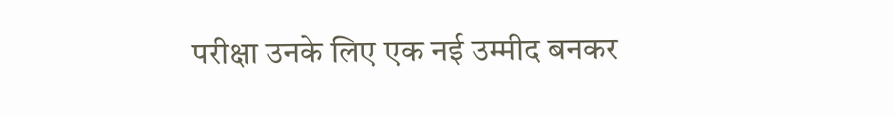परीक्षा उनके लिए एक नई उम्मीद बनकर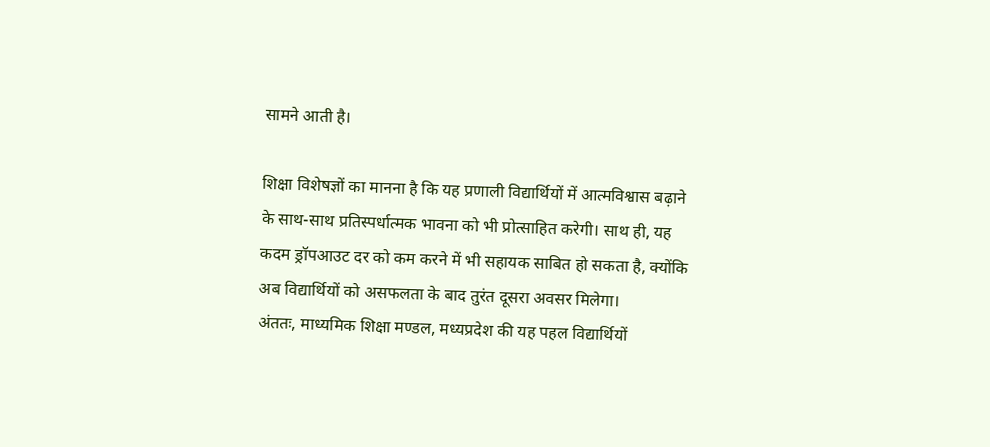सामने आती है।

शिक्षा विशेषज्ञों का मानना है कि यह प्रणाली विद्यार्थियों में आत्मविश्वास बढ़ाने के साथ-साथ प्रतिस्पर्धात्मक भावना को भी प्रोत्साहित करेगी। साथ ही, यह कदम ड्रॉपआउट दर को कम करने में भी सहायक साबित हो सकता है, क्योंकि अब विद्यार्थियों को असफलता के बाद तुरंत दूसरा अवसर मिलेगा।
अंततः, माध्यमिक शिक्षा मण्डल, मध्यप्रदेश की यह पहल विद्यार्थियों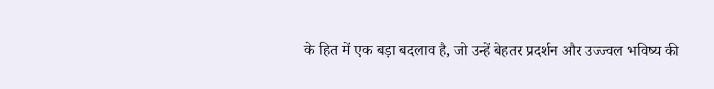के हित में एक बड़ा बदलाव है, जो उन्हें बेहतर प्रदर्शन और उज्ज्वल भविष्य की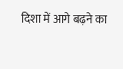दिशा में आगे बढ़ने का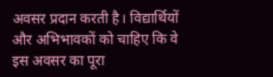अवसर प्रदान करती है। विद्यार्थियों और अभिभावकों को चाहिए कि वे इस अवसर का पूरा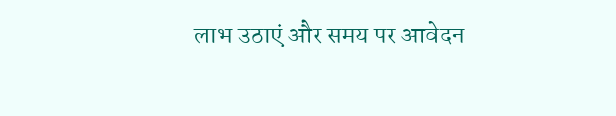लाभ उठाएं और समय पर आवेदन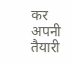कर अपनी तैयारी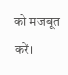को मजबूत करें।